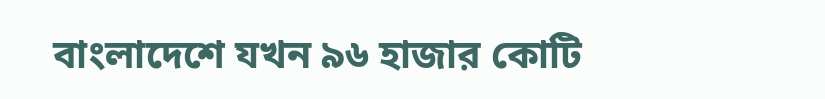বাংলাদেশে যখন ৯৬ হাজার কোটি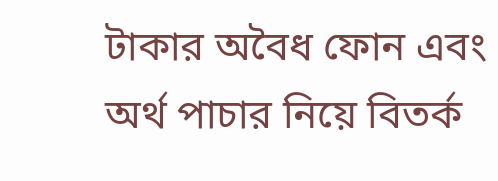টাকার অবৈধ ফোন এবং অর্থ পাচার নিয়ে বিতর্ক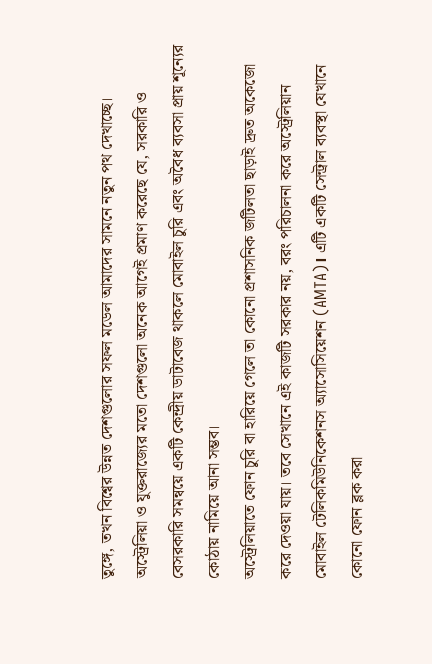তুঙ্গে, তখন বিশ্বের উন্নত দেশগুলোর সফল মডেল আমাদের সামনে নতুন পথ দেখাচ্ছে। অস্ট্রেলিয়া ও যুক্তরাজ্যের মতো দেশগুলো অনেক আগেই প্রমাণ করেছে যে, সরকারি ও বেসরকারি সমন্বয়ে একটি কেন্দ্রীয় ডাটাবেজ থাকলে মোবাইল চুরি এবং অবৈধ ব্যবসা প্রায় শূন্যের কোঠায় নামিয়ে আনা সম্ভব।
অস্ট্রেলিয়াতে ফোন চুরি বা হারিয়ে গেলে তা কোনো প্রশাসনিক জটিলতা ছাড়াই দ্রুত অকেজো করে দেওয়া যায়। তবে সেখানে এই কাজটি সরকার নয়, বরং পরিচালনা করে অস্ট্রেলিয়ান মোবাইল টেলিকমিউনিকেশনস অ্যাসোসিয়েশন (AMTA)। এটি একটি সেন্ট্রাল ব্যবস্থা যেখানে কোনো ফোন ব্লক করা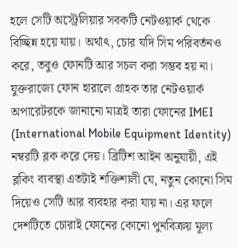হলে সেটি অস্ট্রেলিয়ার সবকটি নেটওয়ার্ক থেকে বিচ্ছিন্ন হয়ে যায়। অর্থাৎ, চোর যদি সিম পরিবর্তনও করে, তবুও ফোনটি আর সচল করা সম্ভব হয় না।
যুক্তরাজ্যে ফোন হারালে গ্রাহক তার নেটওয়ার্ক অপারেটরকে জানানো মাত্রই তারা ফোনের IMEI (International Mobile Equipment Identity) নম্বরটি ব্লক করে দেয়। ব্রিটিশ আইন অনুযায়ী, এই ব্লকিং ব্যবস্থা এতটাই শক্তিশালী যে, নতুন কোনো সিম দিয়েও সেটি আর ব্যবহার করা যায় না। এর ফলে দেশটিতে চোরাই ফোনের কোনো পুনবিক্রয় মূল্য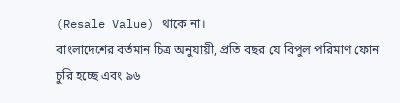(Resale Value) থাকে না।
বাংলাদেশের বর্তমান চিত্র অনুযায়ী, প্রতি বছর যে বিপুল পরিমাণ ফোন চুরি হচ্ছে এবং ৯৬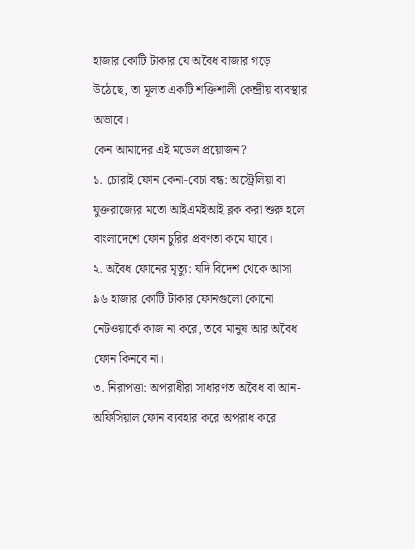হাজার কোটি টাকার যে অবৈধ বাজার গড়ে উঠেছে, তা মূলত একটি শক্তিশালী কেন্দ্রীয় ব্যবস্থার অভাবে।
কেন আমাদের এই মডেল প্রয়োজন?
১. চোরাই ফোন কেনা-বেচা বন্ধ: অস্ট্রেলিয়া বা যুক্তরাজ্যের মতো আইএমইআই ব্লক করা শুরু হলে বাংলাদেশে ফোন চুরির প্রবণতা কমে যাবে।
২. অবৈধ ফোনের মৃত্যু: যদি বিদেশ থেকে আসা ৯৬ হাজার কোটি টাকার ফোনগুলো কোনো নেটওয়ার্কে কাজ না করে, তবে মানুষ আর অবৈধ ফোন কিনবে না।
৩. নিরাপত্তা: অপরাধীরা সাধারণত অবৈধ বা আন-অফিসিয়াল ফোন ব্যবহার করে অপরাধ করে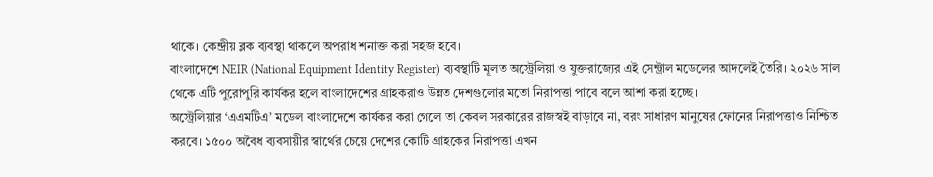থাকে। কেন্দ্রীয় ব্লক ব্যবস্থা থাকলে অপরাধ শনাক্ত করা সহজ হবে।
বাংলাদেশে NEIR (National Equipment Identity Register) ব্যবস্থাটি মূলত অস্ট্রেলিয়া ও যুক্তরাজ্যের এই সেন্ট্রাল মডেলের আদলেই তৈরি। ২০২৬ সাল থেকে এটি পুরোপুরি কার্যকর হলে বাংলাদেশের গ্রাহকরাও উন্নত দেশগুলোর মতো নিরাপত্তা পাবে বলে আশা করা হচ্ছে।
অস্ট্রেলিয়ার ‘এএমটিএ’ মডেল বাংলাদেশে কার্যকর করা গেলে তা কেবল সরকারের রাজস্বই বাড়াবে না, বরং সাধারণ মানুষের ফোনের নিরাপত্তাও নিশ্চিত করবে। ১৫০০ অবৈধ ব্যবসায়ীর স্বার্থের চেয়ে দেশের কোটি গ্রাহকের নিরাপত্তা এখন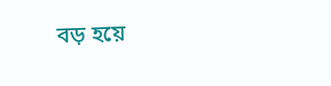বড় হয়ে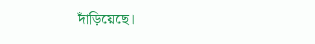দাঁড়িয়েছে।